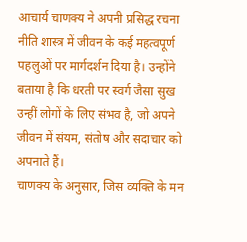आचार्य चाणक्य ने अपनी प्रसिद्ध रचना नीति शास्त्र में जीवन के कई महत्वपूर्ण पहलुओं पर मार्गदर्शन दिया है। उन्होंने बताया है कि धरती पर स्वर्ग जैसा सुख उन्हीं लोगों के लिए संभव है, जो अपने जीवन में संयम, संतोष और सदाचार को अपनाते हैं।
चाणक्य के अनुसार, जिस व्यक्ति के मन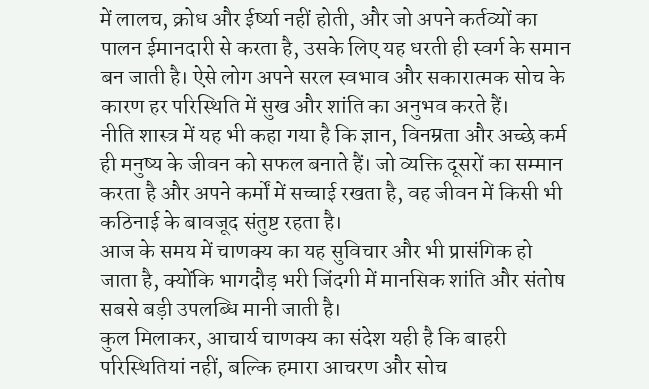में लालच, क्रोध और ईर्ष्या नहीं होती, और जो अपने कर्तव्यों का पालन ईमानदारी से करता है, उसके लिए यह धरती ही स्वर्ग के समान बन जाती है। ऐसे लोग अपने सरल स्वभाव और सकारात्मक सोच के कारण हर परिस्थिति में सुख और शांति का अनुभव करते हैं।
नीति शास्त्र में यह भी कहा गया है कि ज्ञान, विनम्रता और अच्छे कर्म ही मनुष्य के जीवन को सफल बनाते हैं। जो व्यक्ति दूसरों का सम्मान करता है और अपने कर्मों में सच्चाई रखता है, वह जीवन में किसी भी कठिनाई के बावजूद संतुष्ट रहता है।
आज के समय में चाणक्य का यह सुविचार और भी प्रासंगिक हो जाता है, क्योंकि भागदौड़ भरी जिंदगी में मानसिक शांति और संतोष सबसे बड़ी उपलब्धि मानी जाती है।
कुल मिलाकर, आचार्य चाणक्य का संदेश यही है कि बाहरी परिस्थितियां नहीं, बल्कि हमारा आचरण और सोच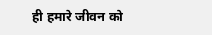ही हमारे जीवन को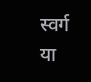स्वर्ग या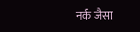नर्क जैसा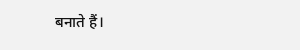बनाते हैं।